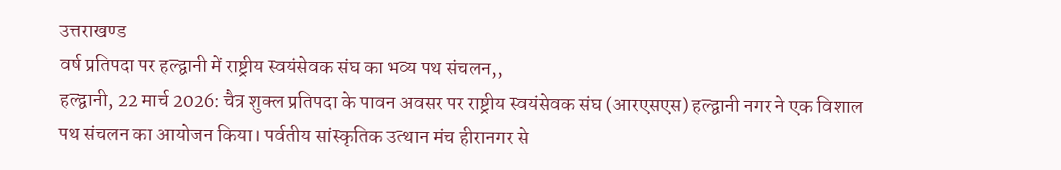उत्तराखण्ड
वर्ष प्रतिपदा पर हल्द्वानी में राष्ट्रीय स्वयंसेवक संघ का भव्य पथ संचलन,,
हल्द्वानी, 22 मार्च 2026: चैत्र शुक्ल प्रतिपदा के पावन अवसर पर राष्ट्रीय स्वयंसेवक संघ (आरएसएस) हल्द्वानी नगर ने एक विशाल पथ संचलन का आयोजन किया। पर्वतीय सांस्कृतिक उत्थान मंच हीरानगर से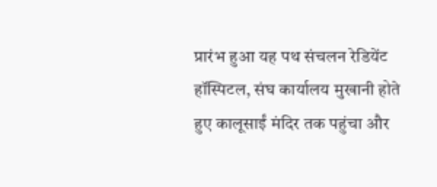प्रारंभ हुआ यह पथ संचलन रेडियेंट हॉस्पिटल, संघ कार्यालय मुखानी होते हुए कालूसाईं मंदिर तक पहुंचा और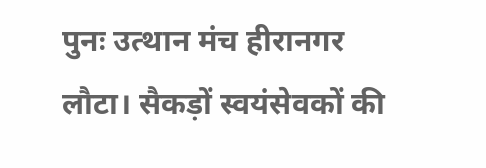पुनः उत्थान मंच हीरानगर लौटा। सैकड़ों स्वयंसेवकों की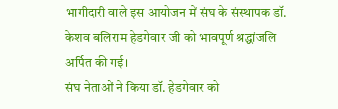भागीदारी वाले इस आयोजन में संघ के संस्थापक डॉ. केशव बलिराम हेडगेवार जी को भावपूर्ण श्रद्धांजलि अर्पित की गई।
संघ नेताओं ने किया डॉ. हेडगेवार को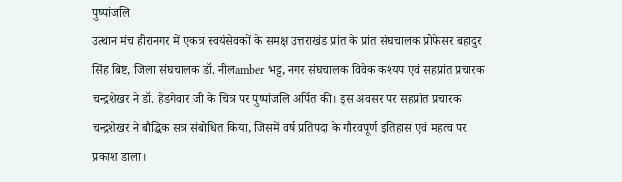पुष्पांजलि
उत्थान मंच हीरानगर में एकत्र स्वयंसेवकों के समक्ष उत्तराखंड प्रांत के प्रांत संघचालक प्रोफेसर बहादुर सिंह बिष्ट, जिला संघचालक डॉ. नीलamber भट्ट, नगर संघचालक विवेक कश्यप एवं सहप्रांत प्रचारक चन्द्रशेखर ने डॉ. हेडगेवार जी के चित्र पर पुष्पांजलि अर्पित की। इस अवसर पर सहप्रांत प्रचारक चन्द्रशेखर ने बौद्धिक सत्र संबोधित किया, जिसमें वर्ष प्रतिपदा के गौरवपूर्ण इतिहास एवं महत्व पर प्रकाश डाला।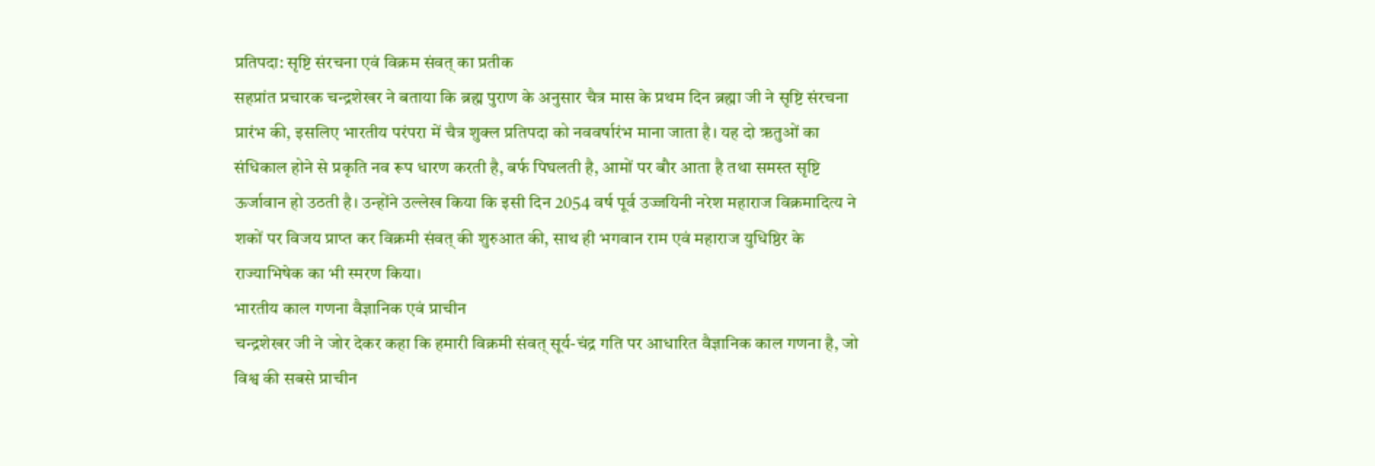प्रतिपदा: सृष्टि संरचना एवं विक्रम संवत् का प्रतीक
सहप्रांत प्रचारक चन्द्रशेखर ने बताया कि ब्रह्म पुराण के अनुसार चैत्र मास के प्रथम दिन ब्रह्मा जी ने सृष्टि संरचना प्रारंभ की, इसलिए भारतीय परंपरा में चैत्र शुक्ल प्रतिपदा को नववर्षारंभ माना जाता है। यह दो ऋतुओं का संधिकाल होने से प्रकृति नव रूप धारण करती है, बर्फ पिघलती है, आमों पर बौर आता है तथा समस्त सृष्टि ऊर्जावान हो उठती है। उन्होंने उल्लेख किया कि इसी दिन 2054 वर्ष पूर्व उज्जयिनी नरेश महाराज विक्रमादित्य ने शकों पर विजय प्राप्त कर विक्रमी संवत् की शुरुआत की, साथ ही भगवान राम एवं महाराज युधिष्ठिर के राज्याभिषेक का भी स्मरण किया।
भारतीय काल गणना वैज्ञानिक एवं प्राचीन
चन्द्रशेखर जी ने जोर देकर कहा कि हमारी विक्रमी संवत् सूर्य-चंद्र गति पर आधारित वैज्ञानिक काल गणना है, जो विश्व की सबसे प्राचीन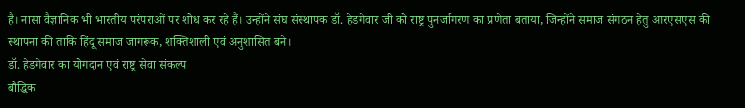है। नासा वैज्ञानिक भी भारतीय परंपराओं पर शोध कर रहे हैं। उन्होंने संघ संस्थापक डॉ. हेडगेवार जी को राष्ट्र पुनर्जागरण का प्रणेता बताया, जिन्होंने समाज संगठन हेतु आरएसएस की स्थापना की ताकि हिंदू समाज जागरूक, शक्तिशाली एवं अनुशासित बने।
डॉ. हेडगेवार का योगदान एवं राष्ट्र सेवा संकल्प
बौद्धिक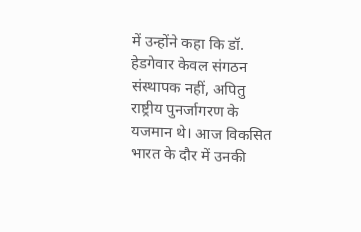में उन्होंने कहा कि डॉ. हेडगेवार केवल संगठन संस्थापक नहीं, अपितु राष्ट्रीय पुनर्जागरण के यजमान थे। आज विकसित भारत के दौर में उनकी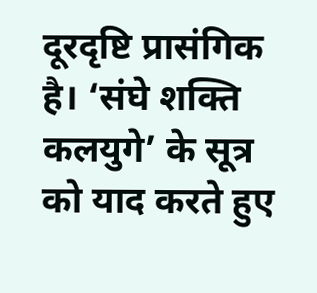दूरदृष्टि प्रासंगिक है। ‘संघे शक्ति कलयुगे’ के सूत्र को याद करते हुए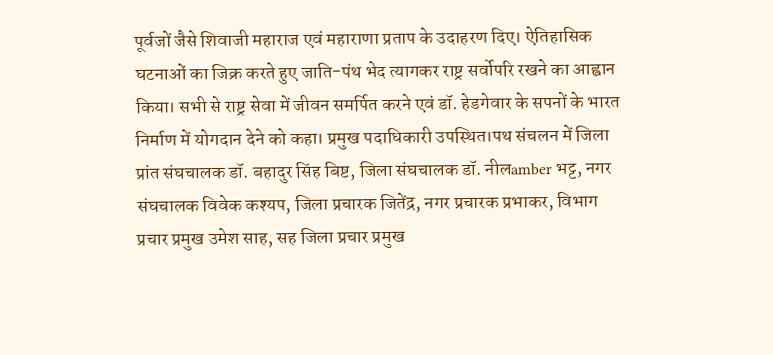पूर्वजों जैसे शिवाजी महाराज एवं महाराणा प्रताप के उदाहरण दिए। ऐतिहासिक घटनाओं का जिक्र करते हुए जाति-पंथ भेद त्यागकर राष्ट्र सर्वोपरि रखने का आह्वान किया। सभी से राष्ट्र सेवा में जीवन समर्पित करने एवं डॉ. हेडगेवार के सपनों के भारत निर्माण में योगदान देने को कहा। प्रमुख पदाधिकारी उपस्थित।पथ संचलन में जिला प्रांत संघचालक डॉ. बहादुर सिंह बिष्ट, जिला संघचालक डॉ. नीलamber भट्ट, नगर संघचालक विवेक कश्यप, जिला प्रचारक जितेंद्र, नगर प्रचारक प्रभाकर, विभाग प्रचार प्रमुख उमेश साह, सह जिला प्रचार प्रमुख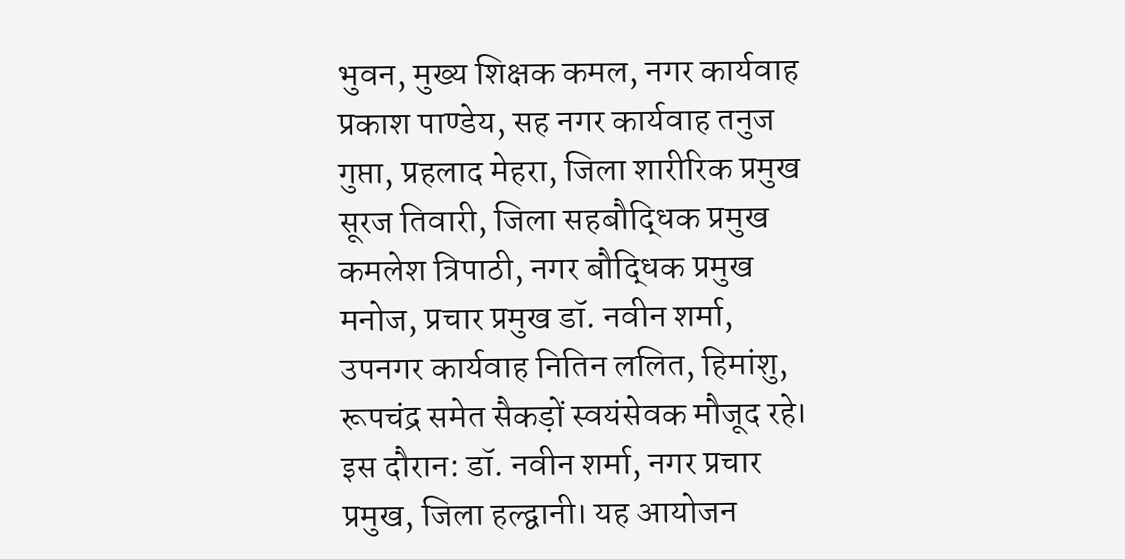भुवन, मुख्य शिक्षक कमल, नगर कार्यवाह प्रकाश पाण्डेय, सह नगर कार्यवाह तनुज गुप्ता, प्रहलाद मेहरा, जिला शारीरिक प्रमुख सूरज तिवारी, जिला सहबौद्धिक प्रमुख कमलेश त्रिपाठी, नगर बौद्धिक प्रमुख मनोज, प्रचार प्रमुख डॉ. नवीन शर्मा, उपनगर कार्यवाह नितिन ललित, हिमांशु, रूपचंद्र समेत सैकड़ों स्वयंसेवक मौजूद रहे। इस दौरान: डॉ. नवीन शर्मा, नगर प्रचार प्रमुख, जिला हल्द्वानी। यह आयोजन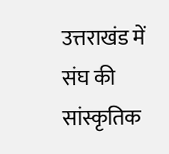उत्तराखंड में संघ की सांस्कृतिक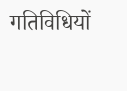गतिविधियों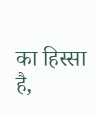का हिस्सा है,